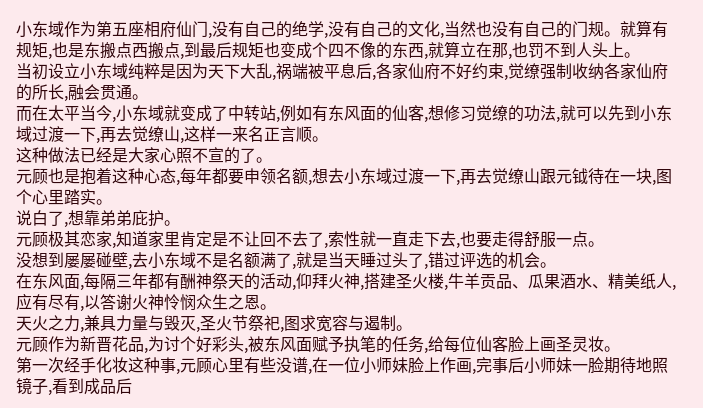小东域作为第五座相府仙门,没有自己的绝学,没有自己的文化,当然也没有自己的门规。就算有规矩,也是东搬点西搬点,到最后规矩也变成个四不像的东西,就算立在那,也罚不到人头上。
当初设立小东域纯粹是因为天下大乱,祸端被平息后,各家仙府不好约束,觉缭强制收纳各家仙府的所长,融会贯通。
而在太平当今,小东域就变成了中转站,例如有东风面的仙客,想修习觉缭的功法,就可以先到小东域过渡一下,再去觉缭山,这样一来名正言顺。
这种做法已经是大家心照不宣的了。
元顾也是抱着这种心态,每年都要申领名额,想去小东域过渡一下,再去觉缭山跟元钺待在一块,图个心里踏实。
说白了,想靠弟弟庇护。
元顾极其恋家,知道家里肯定是不让回不去了,索性就一直走下去,也要走得舒服一点。
没想到屡屡碰壁,去小东域不是名额满了,就是当天睡过头了,错过评选的机会。
在东风面,每隔三年都有酬神祭天的活动,仰拜火神,搭建圣火楼,牛羊贡品、瓜果酒水、精美纸人,应有尽有,以答谢火神怜悯众生之恩。
天火之力,兼具力量与毁灭,圣火节祭祀,图求宽容与遏制。
元顾作为新晋花品,为讨个好彩头,被东风面赋予执笔的任务,给每位仙客脸上画圣灵妆。
第一次经手化妆这种事,元顾心里有些没谱,在一位小师妹脸上作画,完事后小师妹一脸期待地照镜子,看到成品后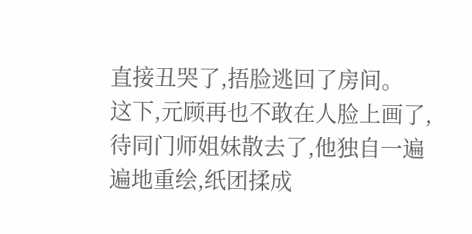直接丑哭了,捂脸逃回了房间。
这下,元顾再也不敢在人脸上画了,待同门师姐妹散去了,他独自一遍遍地重绘,纸团揉成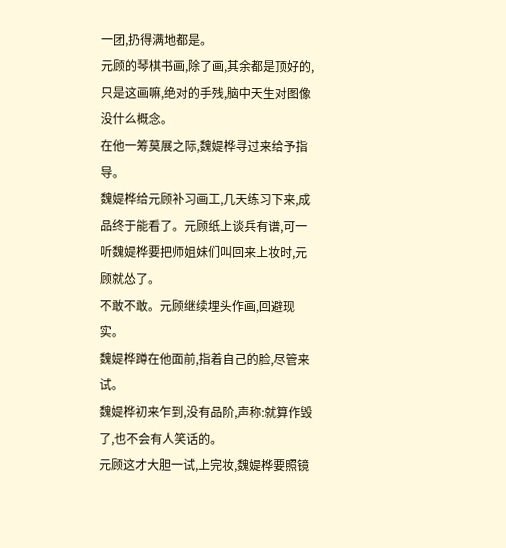一团,扔得满地都是。
元顾的琴棋书画,除了画,其余都是顶好的,只是这画嘛,绝对的手残,脑中天生对图像没什么概念。
在他一筹莫展之际,魏媞桦寻过来给予指导。
魏媞桦给元顾补习画工,几天练习下来,成品终于能看了。元顾纸上谈兵有谱,可一听魏媞桦要把师姐妹们叫回来上妆时,元顾就怂了。
不敢不敢。元顾继续埋头作画,回避现实。
魏媞桦蹲在他面前,指着自己的脸,尽管来试。
魏媞桦初来乍到,没有品阶,声称:就算作毁了,也不会有人笑话的。
元顾这才大胆一试,上完妆,魏媞桦要照镜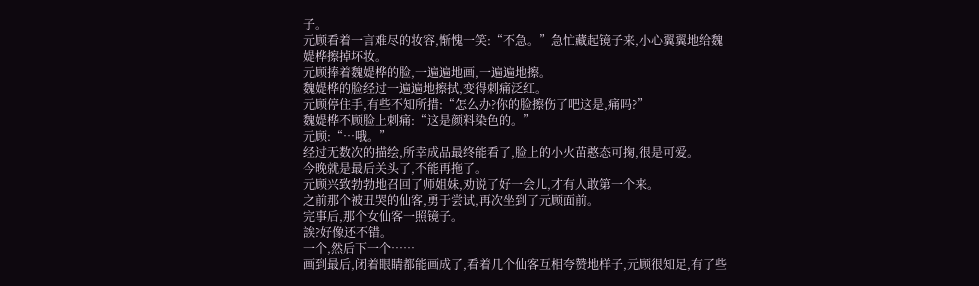子。
元顾看着一言难尽的妆容,惭愧一笑:“不急。”急忙藏起镜子来,小心翼翼地给魏媞桦擦掉坏妆。
元顾捧着魏媞桦的脸,一遍遍地画,一遍遍地擦。
魏媞桦的脸经过一遍遍地擦拭,变得刺痛泛红。
元顾停住手,有些不知所措:“怎么办?你的脸擦伤了吧这是,痛吗?”
魏媞桦不顾脸上刺痛:“这是颜料染色的。”
元顾:“…哦。”
经过无数次的描绘,所幸成品最终能看了,脸上的小火苗憨态可掬,很是可爱。
今晚就是最后关头了,不能再拖了。
元顾兴致勃勃地召回了师姐妹,劝说了好一会儿,才有人敢第一个来。
之前那个被丑哭的仙客,勇于尝试,再次坐到了元顾面前。
完事后,那个女仙客一照镜子。
誒?好像还不错。
一个,然后下一个……
画到最后,闭着眼睛都能画成了,看着几个仙客互相夸赞地样子,元顾很知足,有了些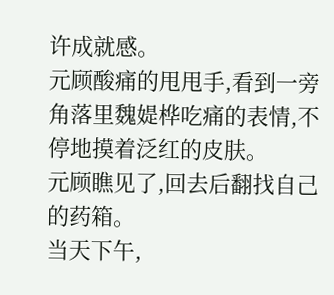许成就感。
元顾酸痛的甩甩手,看到一旁角落里魏媞桦吃痛的表情,不停地摸着泛红的皮肤。
元顾瞧见了,回去后翻找自己的药箱。
当天下午,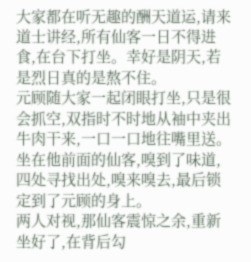大家都在听无趣的酬天道运,请来道士讲经,所有仙客一日不得进食,在台下打坐。幸好是阴天,若是烈日真的是熬不住。
元顾随大家一起闭眼打坐,只是很会抓空,双指时不时地从袖中夹出牛肉干来,一口一口地往嘴里送。
坐在他前面的仙客,嗅到了味道,四处寻找出处,嗅来嗅去,最后锁定到了元顾的身上。
两人对视,那仙客震惊之余,重新坐好了,在背后勾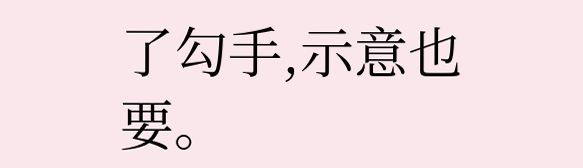了勾手,示意也要。